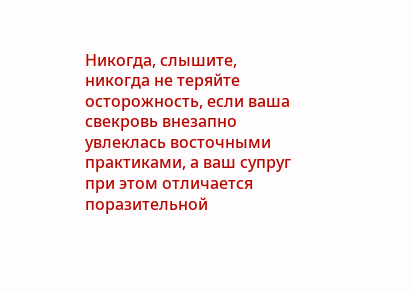Никогда, слышите, никогда не теряйте осторожность, если ваша свекровь внезапно увлеклась восточными практиками, а ваш супруг при этом отличается поразительной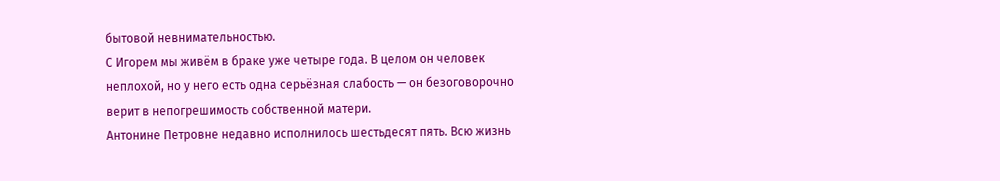бытовой невнимательностью.
С Игорем мы живём в браке уже четыре года. В целом он человек неплохой, но у него есть одна серьёзная слабость — он безоговорочно верит в непогрешимость собственной матери.
Антонине Петровне недавно исполнилось шестьдесят пять. Всю жизнь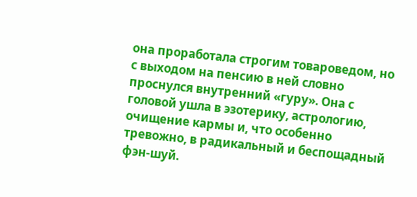она проработала строгим товароведом, но с выходом на пенсию в ней словно проснулся внутренний «гуру». Она с головой ушла в эзотерику, астрологию, очищение кармы и, что особенно тревожно, в радикальный и беспощадный фэн-шуй.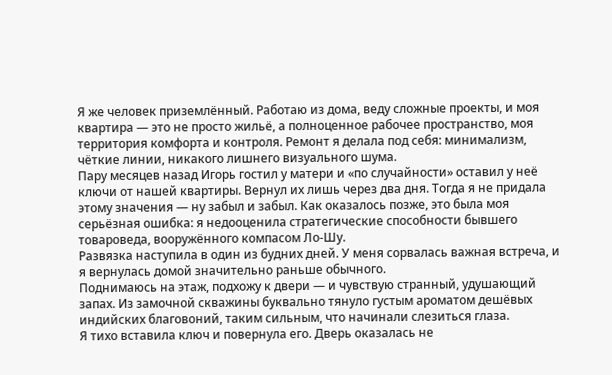Я же человек приземлённый. Работаю из дома, веду сложные проекты, и моя квартира — это не просто жильё, а полноценное рабочее пространство, моя территория комфорта и контроля. Ремонт я делала под себя: минимализм, чёткие линии, никакого лишнего визуального шума.
Пару месяцев назад Игорь гостил у матери и «по случайности» оставил у неё ключи от нашей квартиры. Вернул их лишь через два дня. Тогда я не придала этому значения — ну забыл и забыл. Как оказалось позже, это была моя серьёзная ошибка: я недооценила стратегические способности бывшего товароведа, вооружённого компасом Ло-Шу.
Развязка наступила в один из будних дней. У меня сорвалась важная встреча, и я вернулась домой значительно раньше обычного.
Поднимаюсь на этаж, подхожу к двери — и чувствую странный, удушающий запах. Из замочной скважины буквально тянуло густым ароматом дешёвых индийских благовоний, таким сильным, что начинали слезиться глаза.
Я тихо вставила ключ и повернула его. Дверь оказалась не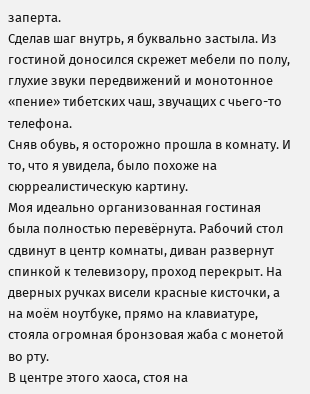заперта.
Сделав шаг внутрь, я буквально застыла. Из гостиной доносился скрежет мебели по полу, глухие звуки передвижений и монотонное «пение» тибетских чаш, звучащих с чьего-то телефона.
Сняв обувь, я осторожно прошла в комнату. И то, что я увидела, было похоже на сюрреалистическую картину.
Моя идеально организованная гостиная была полностью перевёрнута. Рабочий стол сдвинут в центр комнаты, диван развернут спинкой к телевизору, проход перекрыт. На дверных ручках висели красные кисточки, а на моём ноутбуке, прямо на клавиатуре, стояла огромная бронзовая жаба с монетой во рту.
В центре этого хаоса, стоя на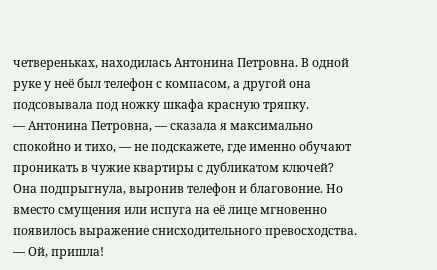четвереньках, находилась Антонина Петровна. В одной руке у неё был телефон с компасом, а другой она подсовывала под ножку шкафа красную тряпку.
— Антонина Петровна, — сказала я максимально спокойно и тихо, — не подскажете, где именно обучают проникать в чужие квартиры с дубликатом ключей?
Она подпрыгнула, выронив телефон и благовоние. Но вместо смущения или испуга на её лице мгновенно появилось выражение снисходительного превосходства.
— Ой, пришла!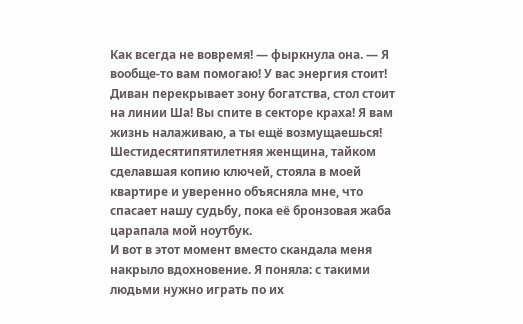Как всегда не вовремя! — фыркнула она. — Я вообще-то вам помогаю! У вас энергия стоит! Диван перекрывает зону богатства, стол стоит на линии Ша! Вы спите в секторе краха! Я вам жизнь налаживаю, а ты ещё возмущаешься!
Шестидесятипятилетняя женщина, тайком сделавшая копию ключей, стояла в моей квартире и уверенно объясняла мне, что спасает нашу судьбу, пока её бронзовая жаба царапала мой ноутбук.
И вот в этот момент вместо скандала меня накрыло вдохновение. Я поняла: с такими людьми нужно играть по их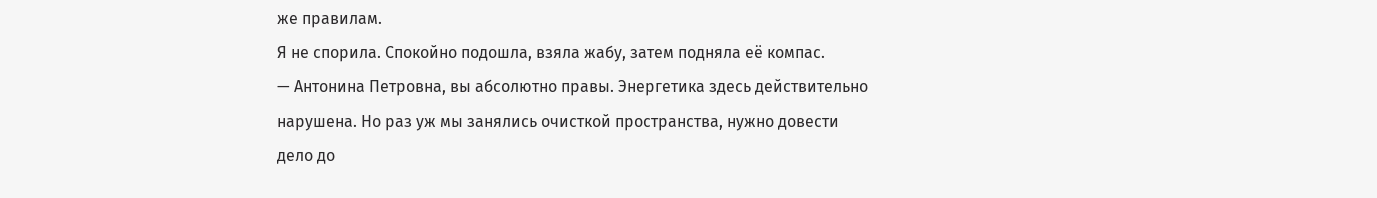же правилам.
Я не спорила. Спокойно подошла, взяла жабу, затем подняла её компас.
— Антонина Петровна, вы абсолютно правы. Энергетика здесь действительно нарушена. Но раз уж мы занялись очисткой пространства, нужно довести дело до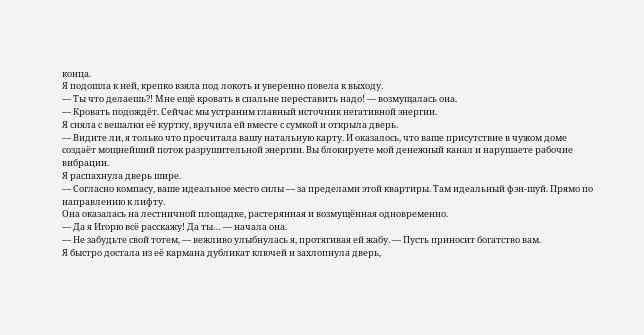конца.
Я подошла к ней, крепко взяла под локоть и уверенно повела к выходу.
— Ты что делаешь?! Мне ещё кровать в спальне переставить надо! — возмущалась она.
— Кровать подождёт. Сейчас мы устраним главный источник негативной энергии.
Я сняла с вешалки её куртку, вручила ей вместе с сумкой и открыла дверь.
— Видите ли, я только что просчитала вашу натальную карту. И оказалось, что ваше присутствие в чужом доме создаёт мощнейший поток разрушительной энергии. Вы блокируете мой денежный канал и нарушаете рабочие вибрации.
Я распахнула дверь шире.
— Согласно компасу, ваше идеальное место силы — за пределами этой квартиры. Там идеальный фэн-шуй. Прямо по направлению к лифту.
Она оказалась на лестничной площадке, растерянная и возмущённая одновременно.
— Да я Игорю всё расскажу! Да ты… — начала она.
— Не забудьте свой тотем, — вежливо улыбнулась я, протягивая ей жабу. — Пусть приносит богатство вам.
Я быстро достала из её кармана дубликат ключей и захлопнула дверь,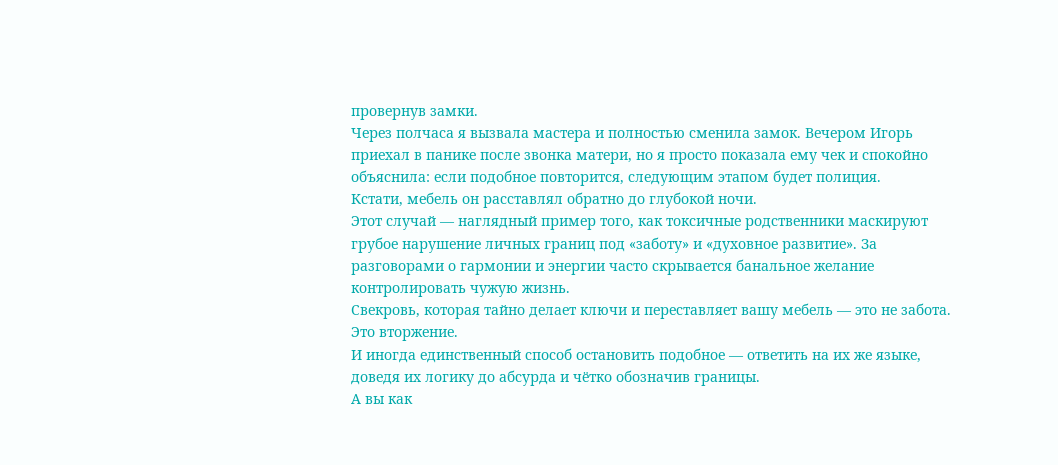провернув замки.
Через полчаса я вызвала мастера и полностью сменила замок. Вечером Игорь приехал в панике после звонка матери, но я просто показала ему чек и спокойно объяснила: если подобное повторится, следующим этапом будет полиция.
Кстати, мебель он расставлял обратно до глубокой ночи.
Этот случай — наглядный пример того, как токсичные родственники маскируют грубое нарушение личных границ под «заботу» и «духовное развитие». За разговорами о гармонии и энергии часто скрывается банальное желание контролировать чужую жизнь.
Свекровь, которая тайно делает ключи и переставляет вашу мебель — это не забота. Это вторжение.
И иногда единственный способ остановить подобное — ответить на их же языке, доведя их логику до абсурда и чётко обозначив границы.
А вы как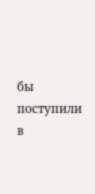бы поступили в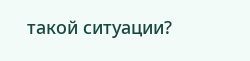такой ситуации?